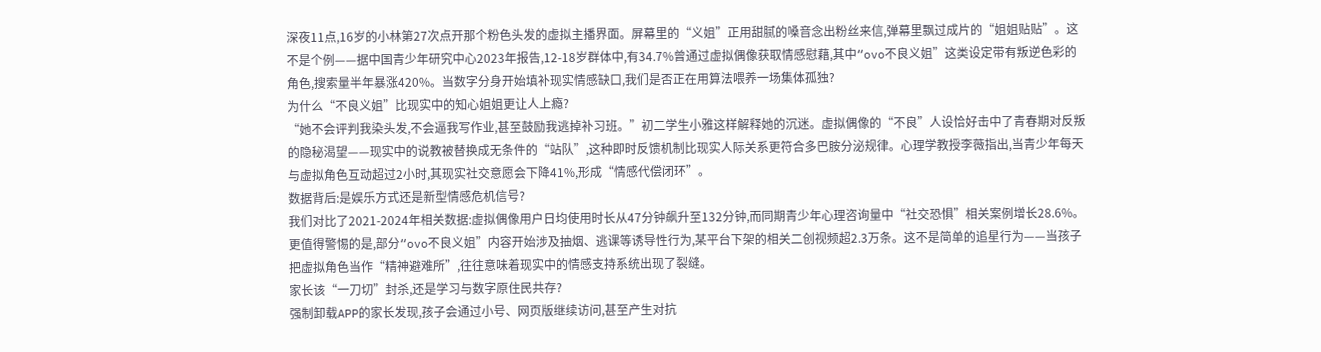深夜11点,16岁的小林第27次点开那个粉色头发的虚拟主播界面。屏幕里的“义姐”正用甜腻的嗓音念出粉丝来信,弹幕里飘过成片的“姐姐贴贴”。这不是个例——据中国青少年研究中心2023年报告,12-18岁群体中,有34.7%曾通过虚拟偶像获取情感慰藉,其中“ovo不良义姐”这类设定带有叛逆色彩的角色,搜索量半年暴涨420%。当数字分身开始填补现实情感缺口,我们是否正在用算法喂养一场集体孤独?
为什么“不良义姐”比现实中的知心姐姐更让人上瘾?
“她不会评判我染头发,不会逼我写作业,甚至鼓励我逃掉补习班。”初二学生小雅这样解释她的沉迷。虚拟偶像的“不良”人设恰好击中了青春期对反叛的隐秘渴望——现实中的说教被替换成无条件的“站队”,这种即时反馈机制比现实人际关系更符合多巴胺分泌规律。心理学教授李薇指出,当青少年每天与虚拟角色互动超过2小时,其现实社交意愿会下降41%,形成“情感代偿闭环”。
数据背后:是娱乐方式还是新型情感危机信号?
我们对比了2021-2024年相关数据:虚拟偶像用户日均使用时长从47分钟飙升至132分钟,而同期青少年心理咨询量中“社交恐惧”相关案例增长28.6%。更值得警惕的是,部分“ovo不良义姐”内容开始涉及抽烟、逃课等诱导性行为,某平台下架的相关二创视频超2.3万条。这不是简单的追星行为——当孩子把虚拟角色当作“精神避难所”,往往意味着现实中的情感支持系统出现了裂缝。
家长该“一刀切”封杀,还是学习与数字原住民共存?
强制卸载APP的家长发现,孩子会通过小号、网页版继续访问,甚至产生对抗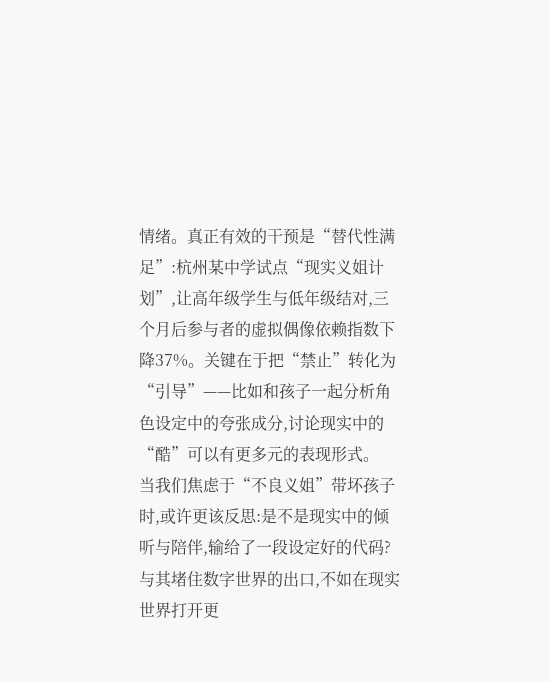情绪。真正有效的干预是“替代性满足”:杭州某中学试点“现实义姐计划”,让高年级学生与低年级结对,三个月后参与者的虚拟偶像依赖指数下降37%。关键在于把“禁止”转化为“引导”——比如和孩子一起分析角色设定中的夸张成分,讨论现实中的“酷”可以有更多元的表现形式。
当我们焦虑于“不良义姐”带坏孩子时,或许更该反思:是不是现实中的倾听与陪伴,输给了一段设定好的代码? 与其堵住数字世界的出口,不如在现实世界打开更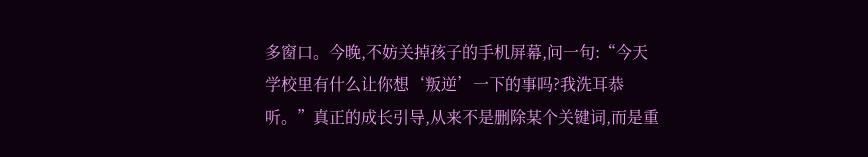多窗口。今晚,不妨关掉孩子的手机屏幕,问一句:“今天学校里有什么让你想‘叛逆’一下的事吗?我洗耳恭听。”真正的成长引导,从来不是删除某个关键词,而是重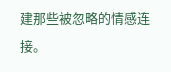建那些被忽略的情感连接。